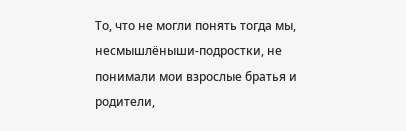То, что не могли понять тогда мы, несмышлёныши-подростки, не понимали мои взрослые братья и родители,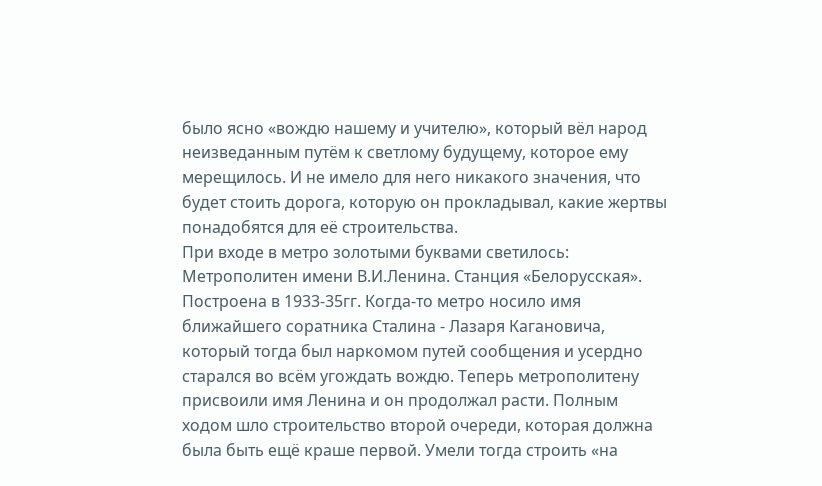было ясно «вождю нашему и учителю», который вёл народ неизведанным путём к светлому будущему, которое ему мерещилось. И не имело для него никакого значения, что будет стоить дорога, которую он прокладывал, какие жертвы понадобятся для её строительства.
При входе в метро золотыми буквами светилось: Метрополитен имени В.И.Ленина. Станция «Белорусская». Построена в 1933-35гг. Когда-то метро носило имя ближайшего соратника Сталина - Лазаря Кагановича, который тогда был наркомом путей сообщения и усердно старался во всём угождать вождю. Теперь метрополитену присвоили имя Ленина и он продолжал расти. Полным ходом шло строительство второй очереди, которая должна была быть ещё краше первой. Умели тогда строить «на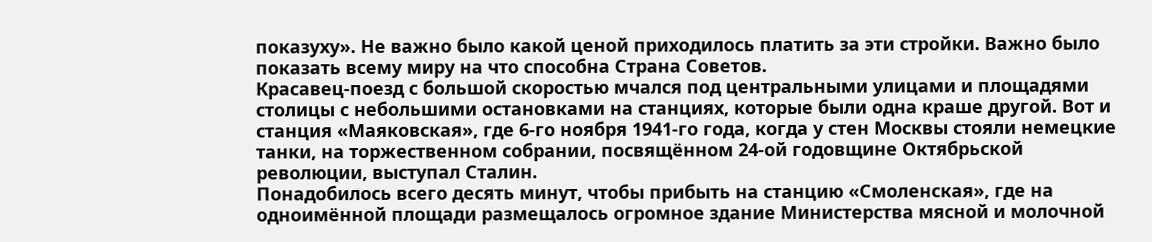показуху». Не важно было какой ценой приходилось платить за эти стройки. Важно было показать всему миру на что способна Страна Советов.
Красавец-поезд с большой скоростью мчался под центральными улицами и площадями столицы с небольшими остановками на станциях, которые были одна краше другой. Вот и станция «Маяковская», где 6-го ноября 1941-го года, когда у стен Москвы стояли немецкие танки, на торжественном собрании, посвящённом 24-ой годовщине Октябрьской революции, выступал Сталин.
Понадобилось всего десять минут, чтобы прибыть на станцию «Смоленская», где на одноимённой площади размещалось огромное здание Министерства мясной и молочной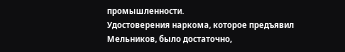промышленности.
Удостоверения наркома, которое предъявил Мельников, было достаточно,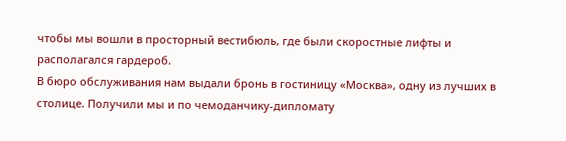чтобы мы вошли в просторный вестибюль, где были скоростные лифты и располагался гардероб.
В бюро обслуживания нам выдали бронь в гостиницу «Москва», одну из лучших в столице. Получили мы и по чемоданчику-дипломату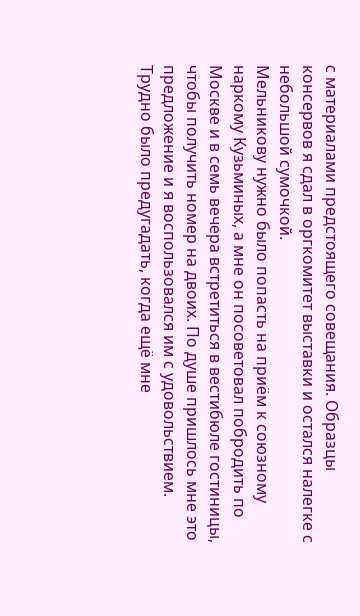с материалами предстоящего совещания. Образцы консервов я сдал в оргкомитет выставки и остался налегке с небольшой сумочкой.
Мельникову нужно было попасть на приём к союзному наркому Кузьминых, а мне он посоветовал побродить по Москве и в семь вечера встретиться в вестибюле гостиницы, чтобы получить номер на двоих. По душе пришлось мне это предложение и я воспользовался им с удовольствием. Трудно было предугадать, когда ещё мне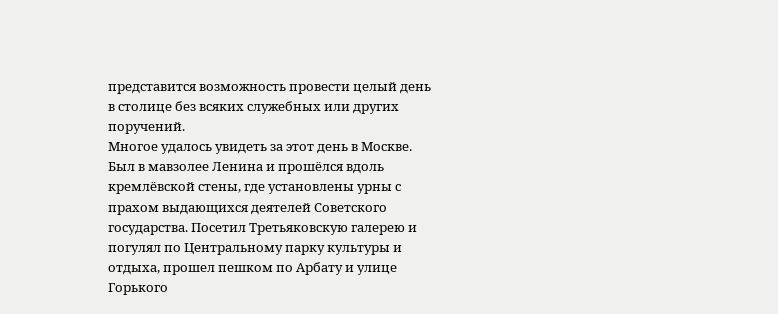представится возможность провести целый день в столице без всяких служебных или других поручений.
Многое удалось увидеть за этот день в Москве. Был в мавзолее Ленина и прошёлся вдоль кремлёвской стены, где установлены урны с прахом выдающихся деятелей Советского государства. Посетил Третьяковскую галерею и погулял по Центральному парку культуры и отдыха, прошел пешком по Арбату и улице Горького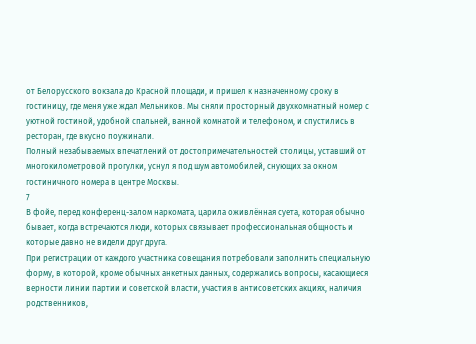от Белорусского вокзала до Красной площади, и пришел к назначенному сроку в гостиницу, где меня уже ждал Мельников. Мы сняли просторный двухкомнатный номер с уютной гостиной, удобной спальней, ванной комнатой и телефоном, и спустились в ресторан, где вкусно поужинали.
Полный незабываемых впечатлений от достопримечательностей столицы, уставший от многокилометровой прогулки, уснул я под шум автомобилей, снующих за окном гостиничного номера в центре Москвы.
7
В фойе, перед конференц-залом наркомата, царила оживлённая суета, которая обычно бывает, когда встречаются люди, которых связывает профессиональная общность и которые давно не видели друг друга.
При регистрации от каждого участника совещания потребовали заполнить специальную форму, в которой, кроме обычных анкетных данных, содержались вопросы, касающиеся верности линии партии и советской власти, участия в антисоветских акциях, наличия родственников,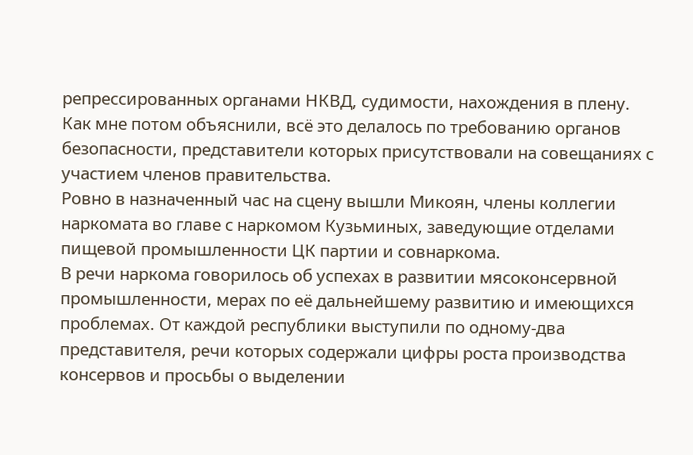репрессированных органами НКВД, судимости, нахождения в плену.
Как мне потом объяснили, всё это делалось по требованию органов безопасности, представители которых присутствовали на совещаниях с участием членов правительства.
Ровно в назначенный час на сцену вышли Микоян, члены коллегии наркомата во главе с наркомом Кузьминых, заведующие отделами пищевой промышленности ЦК партии и совнаркома.
В речи наркома говорилось об успехах в развитии мясоконсервной промышленности, мерах по её дальнейшему развитию и имеющихся проблемах. От каждой республики выступили по одному-два представителя, речи которых содержали цифры роста производства консервов и просьбы о выделении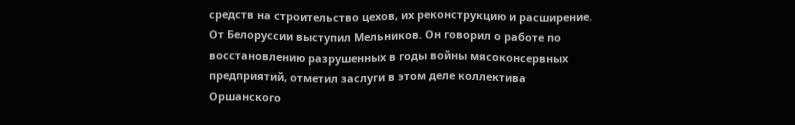средств на строительство цехов, их реконструкцию и расширение.
От Белоруссии выступил Мельников. Он говорил о работе по восстановлению разрушенных в годы войны мясоконсервных предприятий, отметил заслуги в этом деле коллектива Оршанского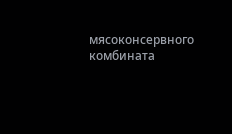мясоконсервного комбината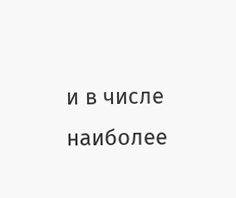и в числе наиболее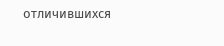отличившихся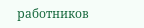работников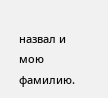назвал и мою фамилию.